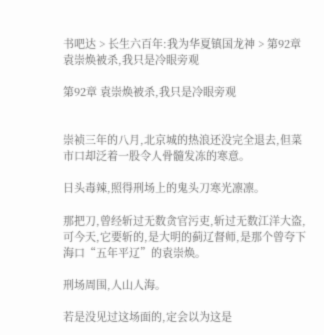书吧达 > 长生六百年:我为华夏镇国龙神 > 第92章 袁崇焕被杀,我只是冷眼旁观

第92章 袁崇焕被杀,我只是冷眼旁观


崇祯三年的八月,北京城的热浪还没完全退去,但菜市口却泛着一股令人骨髓发冻的寒意。

日头毒辣,照得刑场上的鬼头刀寒光凛凛。

那把刀,曾经斩过无数贪官污吏,斩过无数江洋大盗,可今天,它要斩的,是大明的蓟辽督师,是那个曾夸下海口“五年平辽”的袁崇焕。

刑场周围,人山人海。

若是没见过这场面的,定会以为这是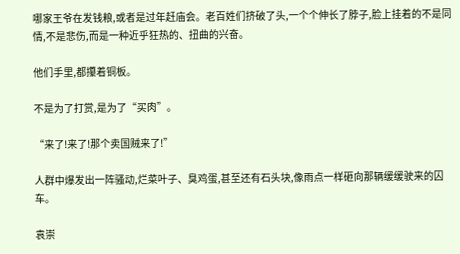哪家王爷在发钱粮,或者是过年赶庙会。老百姓们挤破了头,一个个伸长了脖子,脸上挂着的不是同情,不是悲伤,而是一种近乎狂热的、扭曲的兴奋。

他们手里,都攥着铜板。

不是为了打赏,是为了“买肉”。

“来了!来了!那个卖国贼来了!”

人群中爆发出一阵骚动,烂菜叶子、臭鸡蛋,甚至还有石头块,像雨点一样砸向那辆缓缓驶来的囚车。

袁崇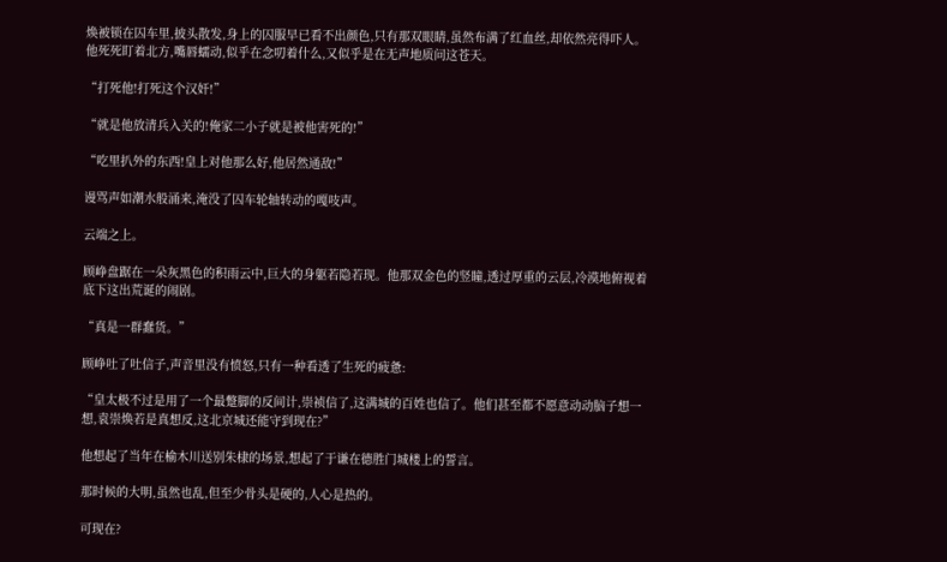焕被锁在囚车里,披头散发,身上的囚服早已看不出颜色,只有那双眼睛,虽然布满了红血丝,却依然亮得吓人。他死死盯着北方,嘴唇蠕动,似乎在念叨着什么,又似乎是在无声地质问这苍天。

“打死他!打死这个汉奸!”

“就是他放清兵入关的!俺家二小子就是被他害死的!”

“吃里扒外的东西!皇上对他那么好,他居然通敌!”

谩骂声如潮水般涌来,淹没了囚车轮轴转动的嘎吱声。

云端之上。

顾峥盘踞在一朵灰黑色的积雨云中,巨大的身躯若隐若现。他那双金色的竖瞳,透过厚重的云层,冷漠地俯视着底下这出荒诞的闹剧。

“真是一群蠢货。”

顾峥吐了吐信子,声音里没有愤怒,只有一种看透了生死的疲惫:

“皇太极不过是用了一个最蹩脚的反间计,崇祯信了,这满城的百姓也信了。他们甚至都不愿意动动脑子想一想,袁崇焕若是真想反,这北京城还能守到现在?”

他想起了当年在榆木川送别朱棣的场景,想起了于谦在德胜门城楼上的誓言。

那时候的大明,虽然也乱,但至少骨头是硬的,人心是热的。

可现在?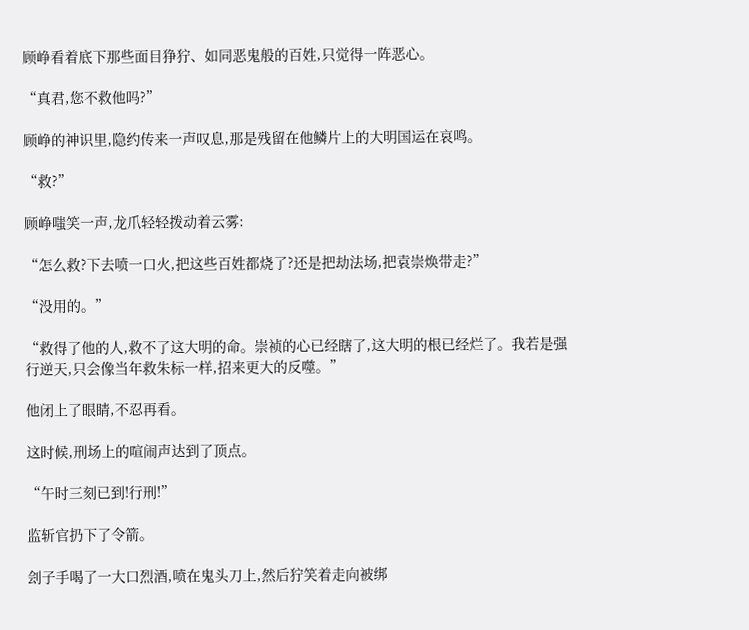顾峥看着底下那些面目狰狞、如同恶鬼般的百姓,只觉得一阵恶心。

“真君,您不救他吗?”

顾峥的神识里,隐约传来一声叹息,那是残留在他鳞片上的大明国运在哀鸣。

“救?”

顾峥嗤笑一声,龙爪轻轻拨动着云雾:

“怎么救?下去喷一口火,把这些百姓都烧了?还是把劫法场,把袁崇焕带走?”

“没用的。”

“救得了他的人,救不了这大明的命。崇祯的心已经瞎了,这大明的根已经烂了。我若是强行逆天,只会像当年救朱标一样,招来更大的反噬。”

他闭上了眼睛,不忍再看。

这时候,刑场上的喧闹声达到了顶点。

“午时三刻已到!行刑!”

监斩官扔下了令箭。

刽子手喝了一大口烈酒,喷在鬼头刀上,然后狞笑着走向被绑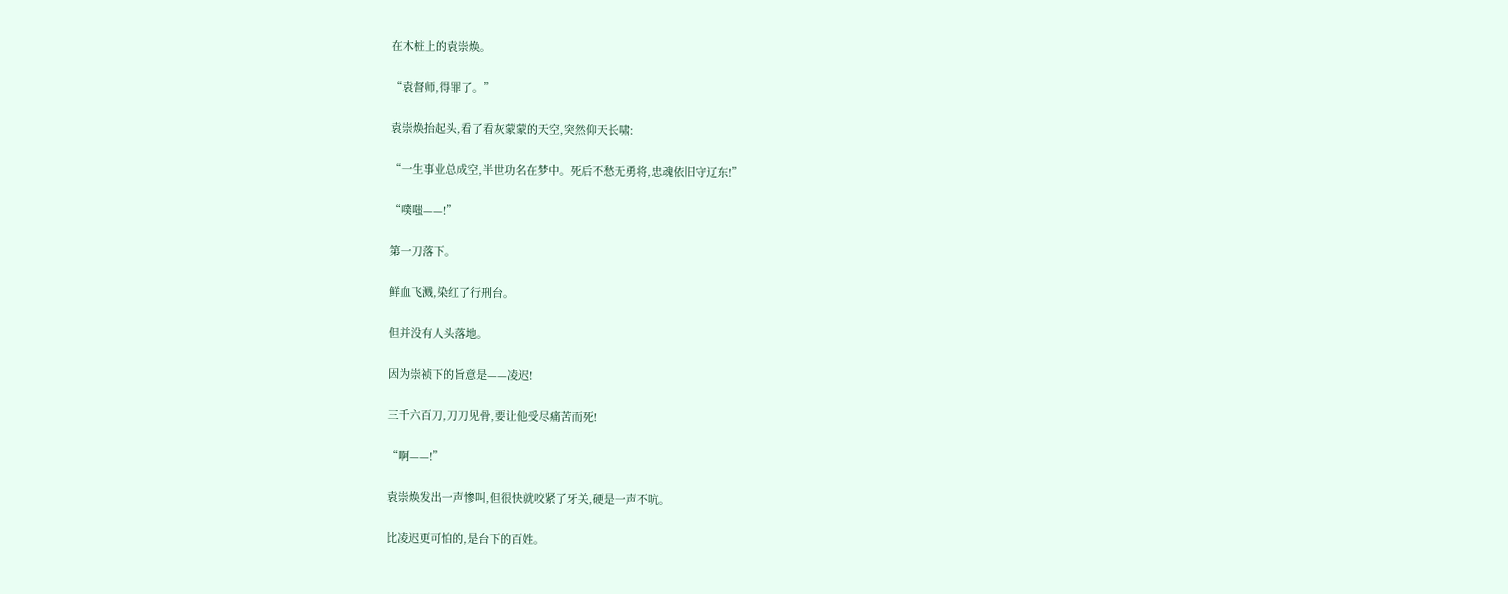在木桩上的袁崇焕。

“袁督师,得罪了。”

袁崇焕抬起头,看了看灰蒙蒙的天空,突然仰天长啸:

“一生事业总成空,半世功名在梦中。死后不愁无勇将,忠魂依旧守辽东!”

“噗嗤——!”

第一刀落下。

鲜血飞溅,染红了行刑台。

但并没有人头落地。

因为崇祯下的旨意是——凌迟!

三千六百刀,刀刀见骨,要让他受尽痛苦而死!

“啊——!”

袁崇焕发出一声惨叫,但很快就咬紧了牙关,硬是一声不吭。

比凌迟更可怕的,是台下的百姓。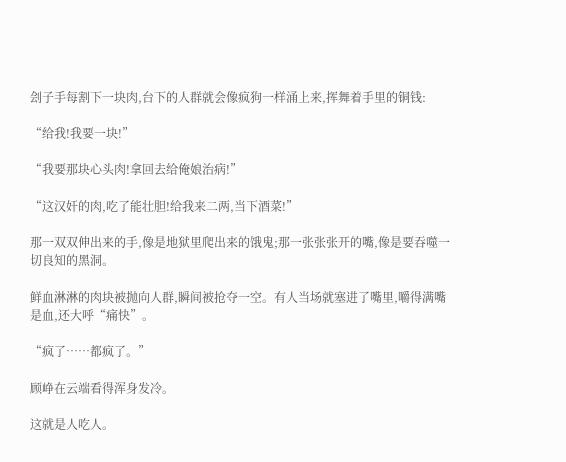刽子手每割下一块肉,台下的人群就会像疯狗一样涌上来,挥舞着手里的铜钱:

“给我!我要一块!”

“我要那块心头肉!拿回去给俺娘治病!”

“这汉奸的肉,吃了能壮胆!给我来二两,当下酒菜!”

那一双双伸出来的手,像是地狱里爬出来的饿鬼;那一张张张开的嘴,像是要吞噬一切良知的黑洞。

鲜血淋淋的肉块被抛向人群,瞬间被抢夺一空。有人当场就塞进了嘴里,嚼得满嘴是血,还大呼“痛快”。

“疯了……都疯了。”

顾峥在云端看得浑身发冷。

这就是人吃人。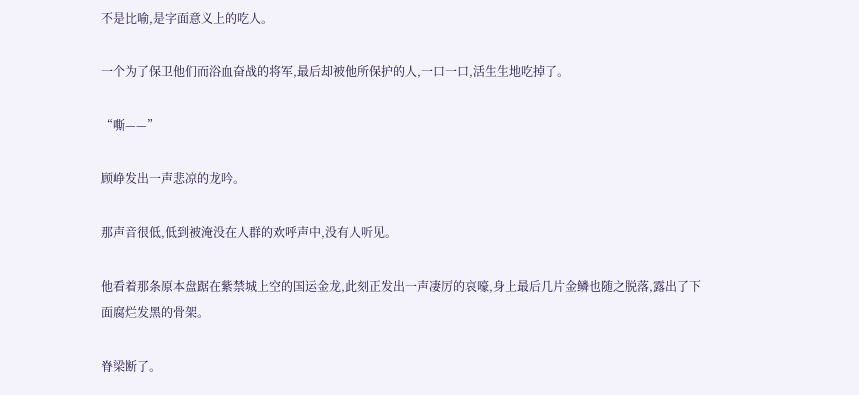不是比喻,是字面意义上的吃人。

一个为了保卫他们而浴血奋战的将军,最后却被他所保护的人,一口一口,活生生地吃掉了。

“嘶——”

顾峥发出一声悲凉的龙吟。

那声音很低,低到被淹没在人群的欢呼声中,没有人听见。

他看着那条原本盘踞在紫禁城上空的国运金龙,此刻正发出一声凄厉的哀嚎,身上最后几片金鳞也随之脱落,露出了下面腐烂发黑的骨架。

脊梁断了。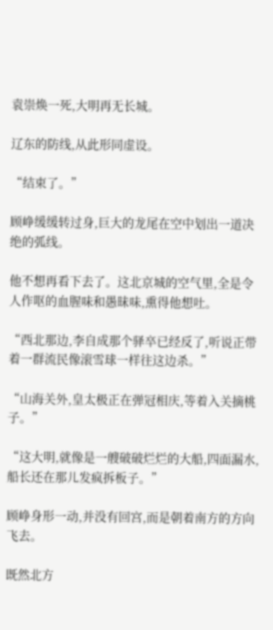袁崇焕一死,大明再无长城。

辽东的防线,从此形同虚设。

“结束了。”

顾峥缓缓转过身,巨大的龙尾在空中划出一道决绝的弧线。

他不想再看下去了。这北京城的空气里,全是令人作呕的血腥味和愚昧味,熏得他想吐。

“西北那边,李自成那个驿卒已经反了,听说正带着一群流民像滚雪球一样往这边杀。”

“山海关外,皇太极正在弹冠相庆,等着入关摘桃子。”

“这大明,就像是一艘破破烂烂的大船,四面漏水,船长还在那儿发疯拆板子。”

顾峥身形一动,并没有回宫,而是朝着南方的方向飞去。

既然北方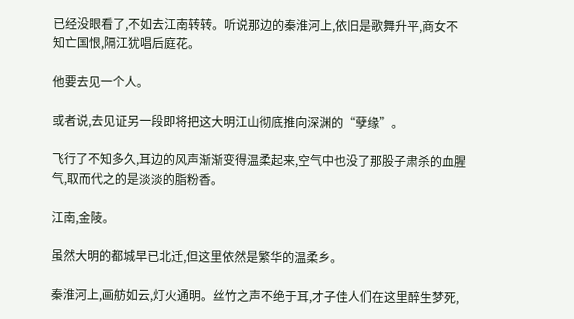已经没眼看了,不如去江南转转。听说那边的秦淮河上,依旧是歌舞升平,商女不知亡国恨,隔江犹唱后庭花。

他要去见一个人。

或者说,去见证另一段即将把这大明江山彻底推向深渊的“孽缘”。

飞行了不知多久,耳边的风声渐渐变得温柔起来,空气中也没了那股子肃杀的血腥气,取而代之的是淡淡的脂粉香。

江南,金陵。

虽然大明的都城早已北迁,但这里依然是繁华的温柔乡。

秦淮河上,画舫如云,灯火通明。丝竹之声不绝于耳,才子佳人们在这里醉生梦死,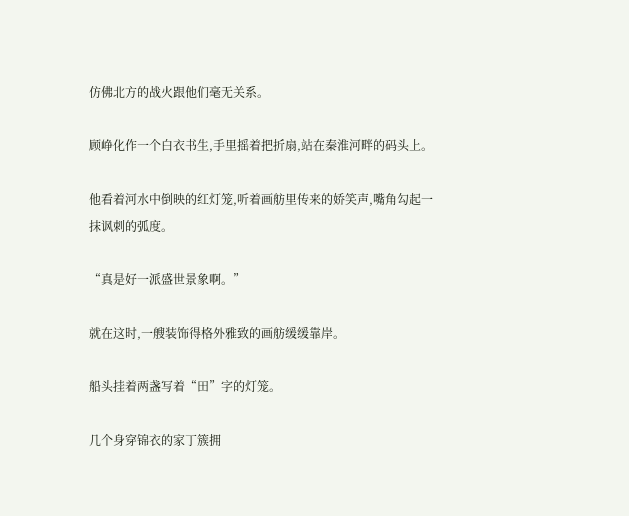仿佛北方的战火跟他们毫无关系。

顾峥化作一个白衣书生,手里摇着把折扇,站在秦淮河畔的码头上。

他看着河水中倒映的红灯笼,听着画舫里传来的娇笑声,嘴角勾起一抹讽刺的弧度。

“真是好一派盛世景象啊。”

就在这时,一艘装饰得格外雅致的画舫缓缓靠岸。

船头挂着两盏写着“田”字的灯笼。

几个身穿锦衣的家丁簇拥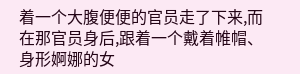着一个大腹便便的官员走了下来,而在那官员身后,跟着一个戴着帷帽、身形婀娜的女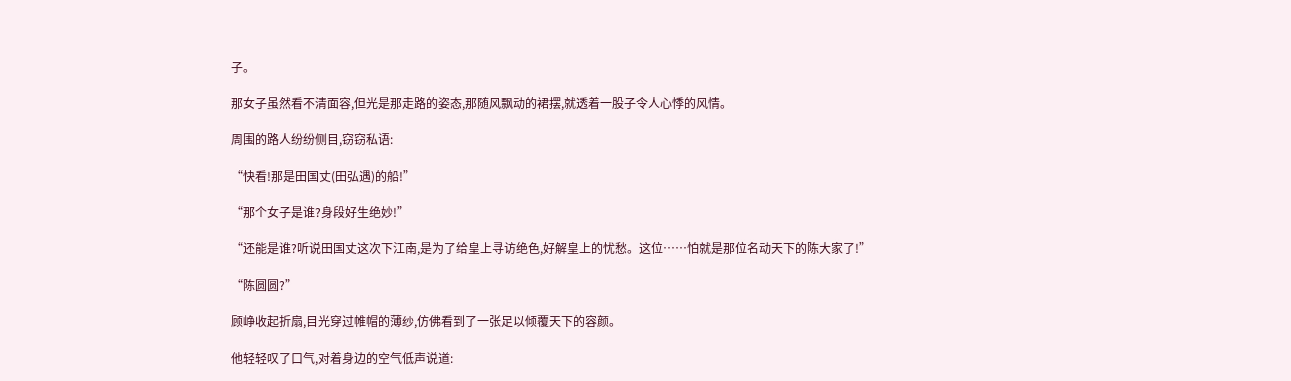子。

那女子虽然看不清面容,但光是那走路的姿态,那随风飘动的裙摆,就透着一股子令人心悸的风情。

周围的路人纷纷侧目,窃窃私语:

“快看!那是田国丈(田弘遇)的船!”

“那个女子是谁?身段好生绝妙!”

“还能是谁?听说田国丈这次下江南,是为了给皇上寻访绝色,好解皇上的忧愁。这位……怕就是那位名动天下的陈大家了!”

“陈圆圆?”

顾峥收起折扇,目光穿过帷帽的薄纱,仿佛看到了一张足以倾覆天下的容颜。

他轻轻叹了口气,对着身边的空气低声说道: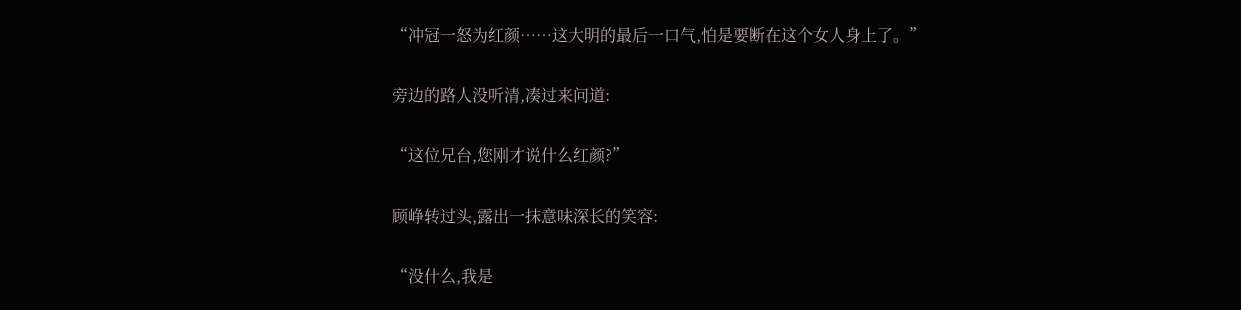“冲冠一怒为红颜……这大明的最后一口气,怕是要断在这个女人身上了。”

旁边的路人没听清,凑过来问道:

“这位兄台,您刚才说什么红颜?”

顾峥转过头,露出一抹意味深长的笑容:

“没什么,我是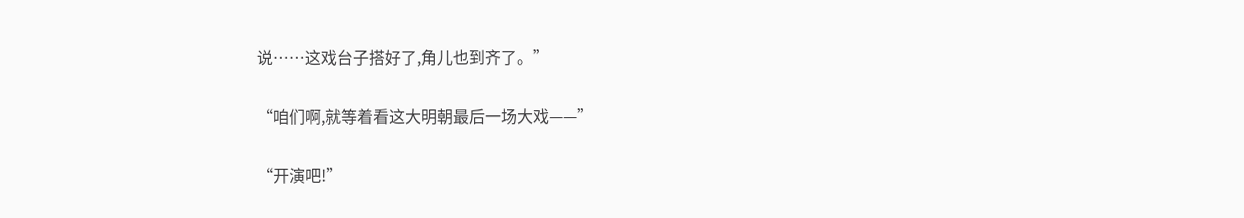说……这戏台子搭好了,角儿也到齐了。”

“咱们啊,就等着看这大明朝最后一场大戏——”

“开演吧!”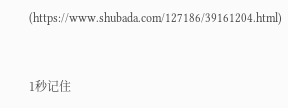(https://www.shubada.com/127186/39161204.html)


1秒记住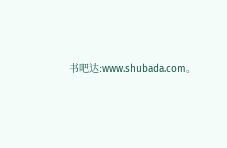书吧达:www.shubada.com。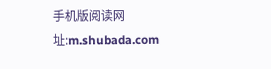手机版阅读网址:m.shubada.com